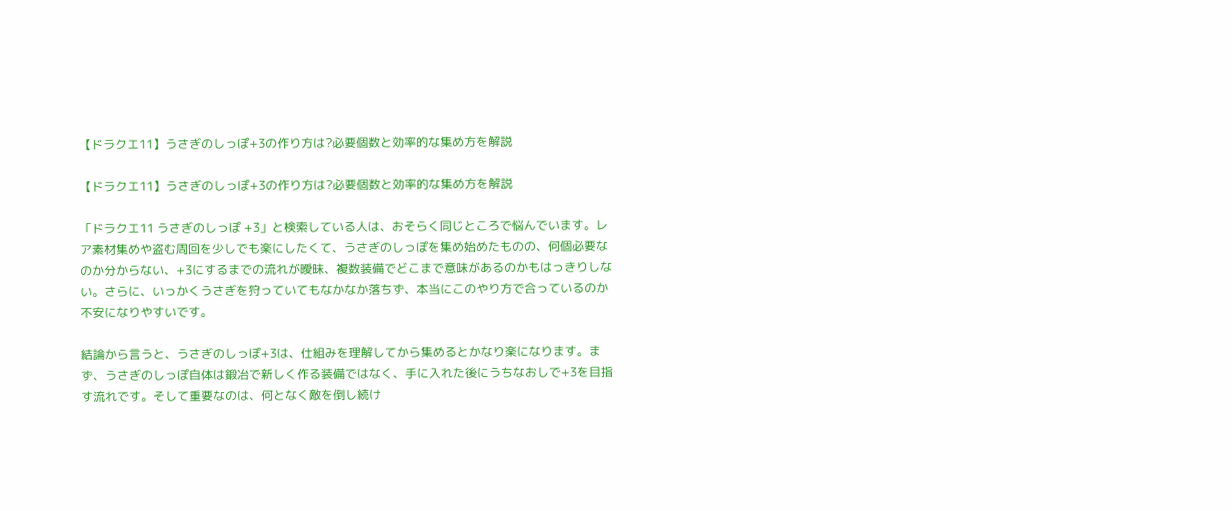【ドラクエ11】うさぎのしっぽ+3の作り方は?必要個数と効率的な集め方を解説

【ドラクエ11】うさぎのしっぽ+3の作り方は?必要個数と効率的な集め方を解説

「ドラクエ11 うさぎのしっぽ +3」と検索している人は、おそらく同じところで悩んでいます。レア素材集めや盗む周回を少しでも楽にしたくて、うさぎのしっぽを集め始めたものの、何個必要なのか分からない、+3にするまでの流れが曖昧、複数装備でどこまで意味があるのかもはっきりしない。さらに、いっかくうさぎを狩っていてもなかなか落ちず、本当にこのやり方で合っているのか不安になりやすいです。

結論から言うと、うさぎのしっぽ+3は、仕組みを理解してから集めるとかなり楽になります。まず、うさぎのしっぽ自体は鍛冶で新しく作る装備ではなく、手に入れた後にうちなおしで+3を目指す流れです。そして重要なのは、何となく敵を倒し続け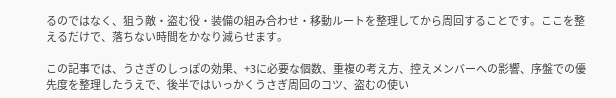るのではなく、狙う敵・盗む役・装備の組み合わせ・移動ルートを整理してから周回することです。ここを整えるだけで、落ちない時間をかなり減らせます。

この記事では、うさぎのしっぽの効果、+3に必要な個数、重複の考え方、控えメンバーへの影響、序盤での優先度を整理したうえで、後半ではいっかくうさぎ周回のコツ、盗むの使い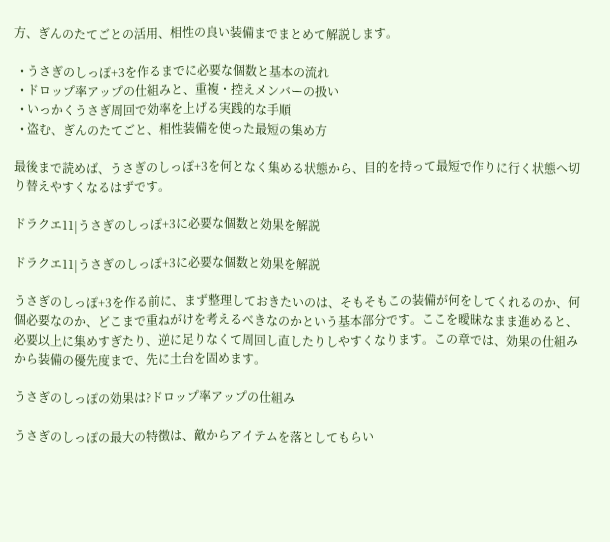方、ぎんのたてごとの活用、相性の良い装備までまとめて解説します。

  • うさぎのしっぽ+3を作るまでに必要な個数と基本の流れ
  • ドロップ率アップの仕組みと、重複・控えメンバーの扱い
  • いっかくうさぎ周回で効率を上げる実践的な手順
  • 盗む、ぎんのたてごと、相性装備を使った最短の集め方

最後まで読めば、うさぎのしっぽ+3を何となく集める状態から、目的を持って最短で作りに行く状態へ切り替えやすくなるはずです。

ドラクエ11|うさぎのしっぽ+3に必要な個数と効果を解説

ドラクエ11|うさぎのしっぽ+3に必要な個数と効果を解説

うさぎのしっぽ+3を作る前に、まず整理しておきたいのは、そもそもこの装備が何をしてくれるのか、何個必要なのか、どこまで重ねがけを考えるべきなのかという基本部分です。ここを曖昧なまま進めると、必要以上に集めすぎたり、逆に足りなくて周回し直したりしやすくなります。この章では、効果の仕組みから装備の優先度まで、先に土台を固めます。

うさぎのしっぽの効果は?ドロップ率アップの仕組み

うさぎのしっぽの最大の特徴は、敵からアイテムを落としてもらい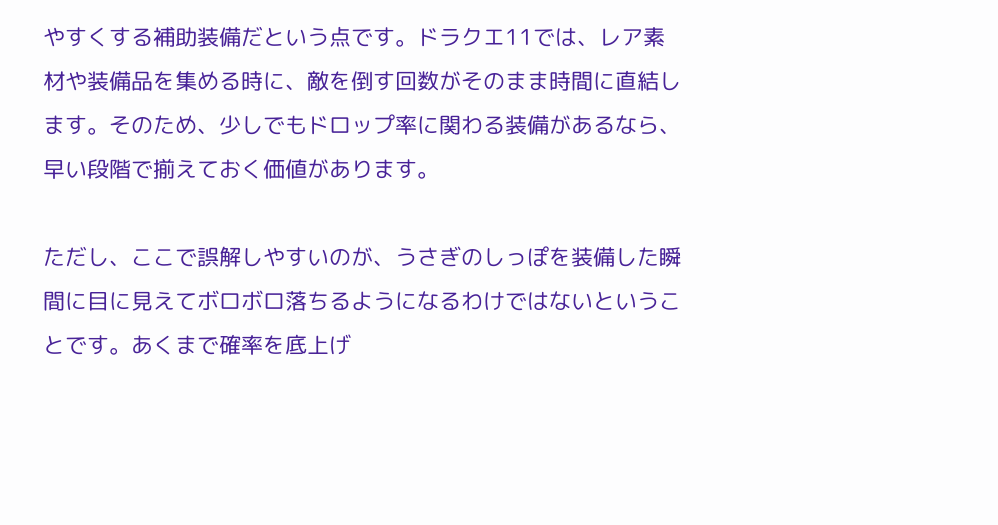やすくする補助装備だという点です。ドラクエ11では、レア素材や装備品を集める時に、敵を倒す回数がそのまま時間に直結します。そのため、少しでもドロップ率に関わる装備があるなら、早い段階で揃えておく価値があります。

ただし、ここで誤解しやすいのが、うさぎのしっぽを装備した瞬間に目に見えてボロボロ落ちるようになるわけではないということです。あくまで確率を底上げ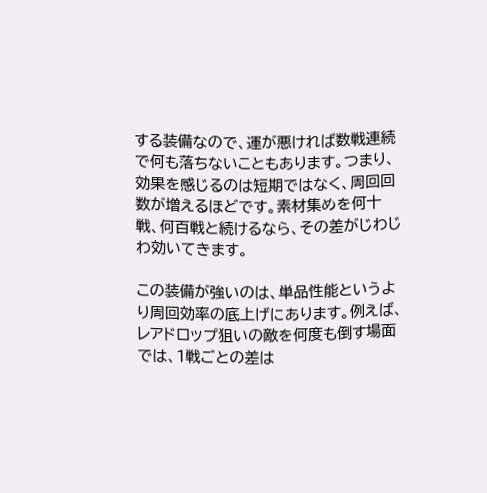する装備なので、運が悪ければ数戦連続で何も落ちないこともあります。つまり、効果を感じるのは短期ではなく、周回回数が増えるほどです。素材集めを何十戦、何百戦と続けるなら、その差がじわじわ効いてきます。

この装備が強いのは、単品性能というより周回効率の底上げにあります。例えば、レアドロップ狙いの敵を何度も倒す場面では、1戦ごとの差は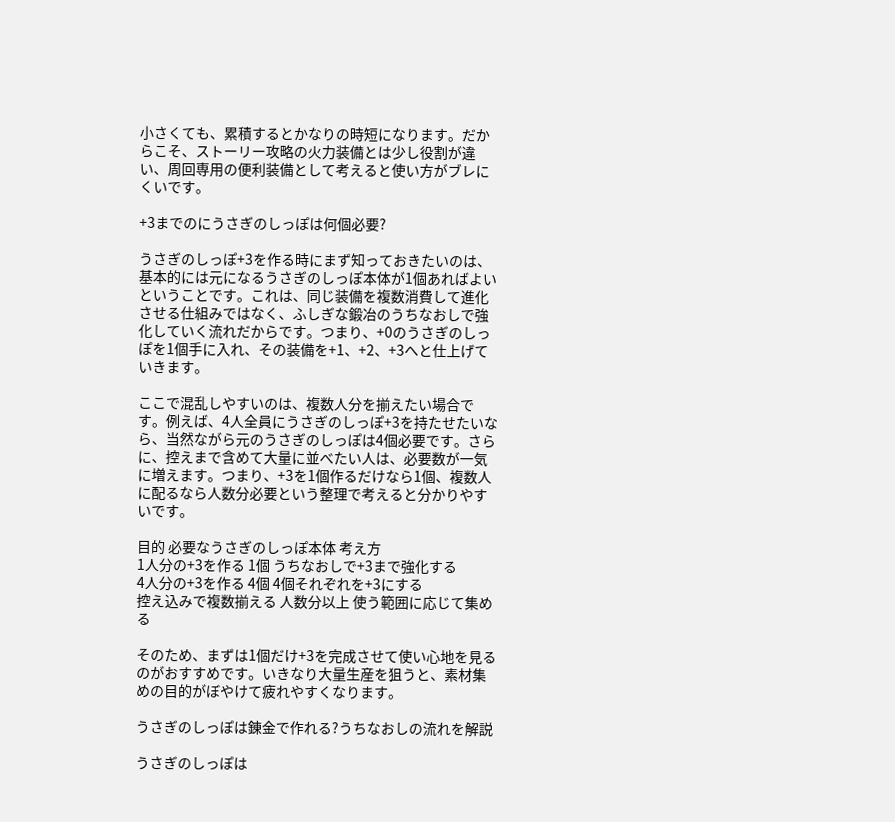小さくても、累積するとかなりの時短になります。だからこそ、ストーリー攻略の火力装備とは少し役割が違い、周回専用の便利装備として考えると使い方がブレにくいです。

+3までのにうさぎのしっぽは何個必要?

うさぎのしっぽ+3を作る時にまず知っておきたいのは、基本的には元になるうさぎのしっぽ本体が1個あればよいということです。これは、同じ装備を複数消費して進化させる仕組みではなく、ふしぎな鍛冶のうちなおしで強化していく流れだからです。つまり、+0のうさぎのしっぽを1個手に入れ、その装備を+1、+2、+3へと仕上げていきます。

ここで混乱しやすいのは、複数人分を揃えたい場合です。例えば、4人全員にうさぎのしっぽ+3を持たせたいなら、当然ながら元のうさぎのしっぽは4個必要です。さらに、控えまで含めて大量に並べたい人は、必要数が一気に増えます。つまり、+3を1個作るだけなら1個、複数人に配るなら人数分必要という整理で考えると分かりやすいです。

目的 必要なうさぎのしっぽ本体 考え方
1人分の+3を作る 1個 うちなおしで+3まで強化する
4人分の+3を作る 4個 4個それぞれを+3にする
控え込みで複数揃える 人数分以上 使う範囲に応じて集める

そのため、まずは1個だけ+3を完成させて使い心地を見るのがおすすめです。いきなり大量生産を狙うと、素材集めの目的がぼやけて疲れやすくなります。

うさぎのしっぽは錬金で作れる?うちなおしの流れを解説

うさぎのしっぽは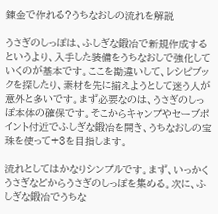錬金で作れる?うちなおしの流れを解説

うさぎのしっぽは、ふしぎな鍛冶で新規作成するというより、入手した装備をうちなおしで強化していくのが基本です。ここを勘違いして、レシピブックを探したり、素材を先に揃えようとして迷う人が意外と多いです。まず必要なのは、うさぎのしっぽ本体の確保です。そこからキャンプやセーブポイント付近でふしぎな鍛冶を開き、うちなおしの宝珠を使って+3を目指します。

流れとしてはかなりシンプルです。まず、いっかくうさぎなどからうさぎのしっぽを集める。次に、ふしぎな鍛冶でうちな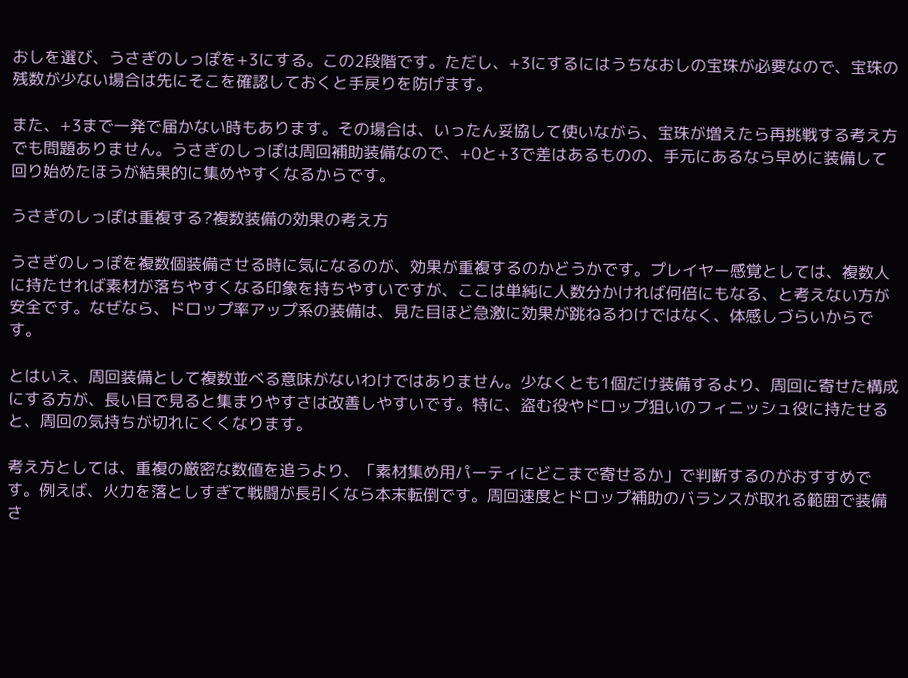おしを選び、うさぎのしっぽを+3にする。この2段階です。ただし、+3にするにはうちなおしの宝珠が必要なので、宝珠の残数が少ない場合は先にそこを確認しておくと手戻りを防げます。

また、+3まで一発で届かない時もあります。その場合は、いったん妥協して使いながら、宝珠が増えたら再挑戦する考え方でも問題ありません。うさぎのしっぽは周回補助装備なので、+0と+3で差はあるものの、手元にあるなら早めに装備して回り始めたほうが結果的に集めやすくなるからです。

うさぎのしっぽは重複する?複数装備の効果の考え方

うさぎのしっぽを複数個装備させる時に気になるのが、効果が重複するのかどうかです。プレイヤー感覚としては、複数人に持たせれば素材が落ちやすくなる印象を持ちやすいですが、ここは単純に人数分かければ何倍にもなる、と考えない方が安全です。なぜなら、ドロップ率アップ系の装備は、見た目ほど急激に効果が跳ねるわけではなく、体感しづらいからです。

とはいえ、周回装備として複数並べる意味がないわけではありません。少なくとも1個だけ装備するより、周回に寄せた構成にする方が、長い目で見ると集まりやすさは改善しやすいです。特に、盗む役やドロップ狙いのフィニッシュ役に持たせると、周回の気持ちが切れにくくなります。

考え方としては、重複の厳密な数値を追うより、「素材集め用パーティにどこまで寄せるか」で判断するのがおすすめです。例えば、火力を落としすぎて戦闘が長引くなら本末転倒です。周回速度とドロップ補助のバランスが取れる範囲で装備さ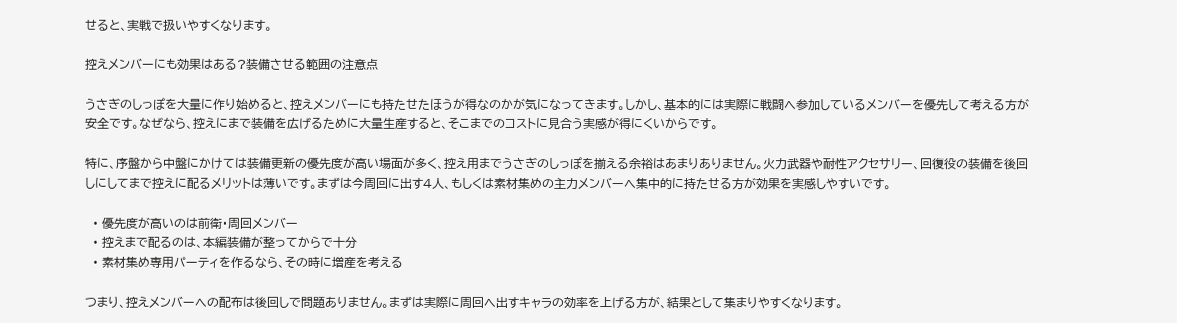せると、実戦で扱いやすくなります。

控えメンバーにも効果はある?装備させる範囲の注意点

うさぎのしっぽを大量に作り始めると、控えメンバーにも持たせたほうが得なのかが気になってきます。しかし、基本的には実際に戦闘へ参加しているメンバーを優先して考える方が安全です。なぜなら、控えにまで装備を広げるために大量生産すると、そこまでのコストに見合う実感が得にくいからです。

特に、序盤から中盤にかけては装備更新の優先度が高い場面が多く、控え用までうさぎのしっぽを揃える余裕はあまりありません。火力武器や耐性アクセサリー、回復役の装備を後回しにしてまで控えに配るメリットは薄いです。まずは今周回に出す4人、もしくは素材集めの主力メンバーへ集中的に持たせる方が効果を実感しやすいです。

  • 優先度が高いのは前衛・周回メンバー
  • 控えまで配るのは、本編装備が整ってからで十分
  • 素材集め専用パーティを作るなら、その時に増産を考える

つまり、控えメンバーへの配布は後回しで問題ありません。まずは実際に周回へ出すキャラの効率を上げる方が、結果として集まりやすくなります。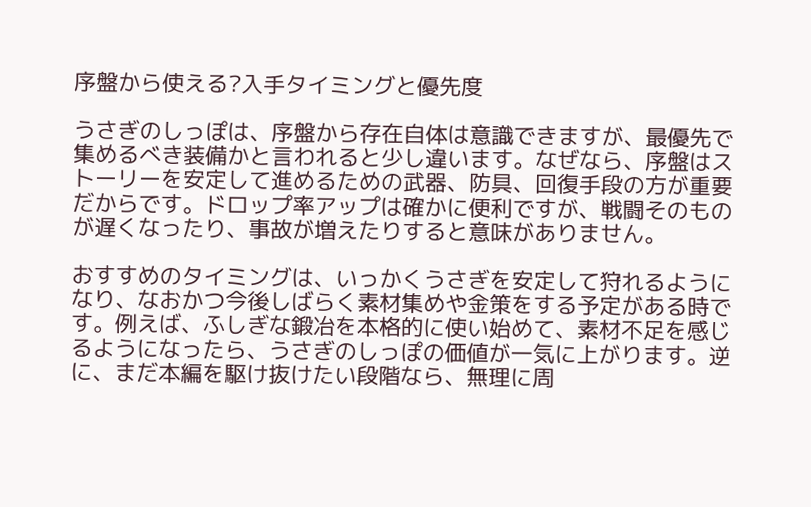序盤から使える?入手タイミングと優先度

うさぎのしっぽは、序盤から存在自体は意識できますが、最優先で集めるべき装備かと言われると少し違います。なぜなら、序盤はストーリーを安定して進めるための武器、防具、回復手段の方が重要だからです。ドロップ率アップは確かに便利ですが、戦闘そのものが遅くなったり、事故が増えたりすると意味がありません。

おすすめのタイミングは、いっかくうさぎを安定して狩れるようになり、なおかつ今後しばらく素材集めや金策をする予定がある時です。例えば、ふしぎな鍛冶を本格的に使い始めて、素材不足を感じるようになったら、うさぎのしっぽの価値が一気に上がります。逆に、まだ本編を駆け抜けたい段階なら、無理に周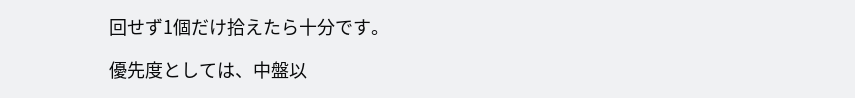回せず1個だけ拾えたら十分です。

優先度としては、中盤以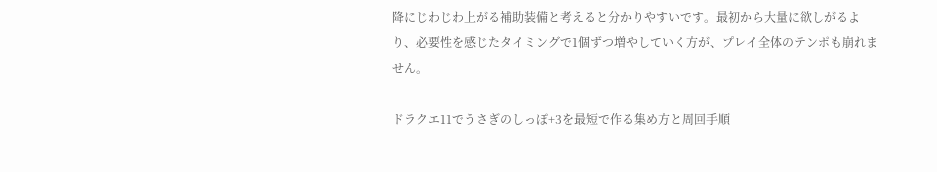降にじわじわ上がる補助装備と考えると分かりやすいです。最初から大量に欲しがるより、必要性を感じたタイミングで1個ずつ増やしていく方が、プレイ全体のテンポも崩れません。

ドラクエ11でうさぎのしっぽ+3を最短で作る集め方と周回手順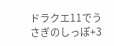ドラクエ11でうさぎのしっぽ+3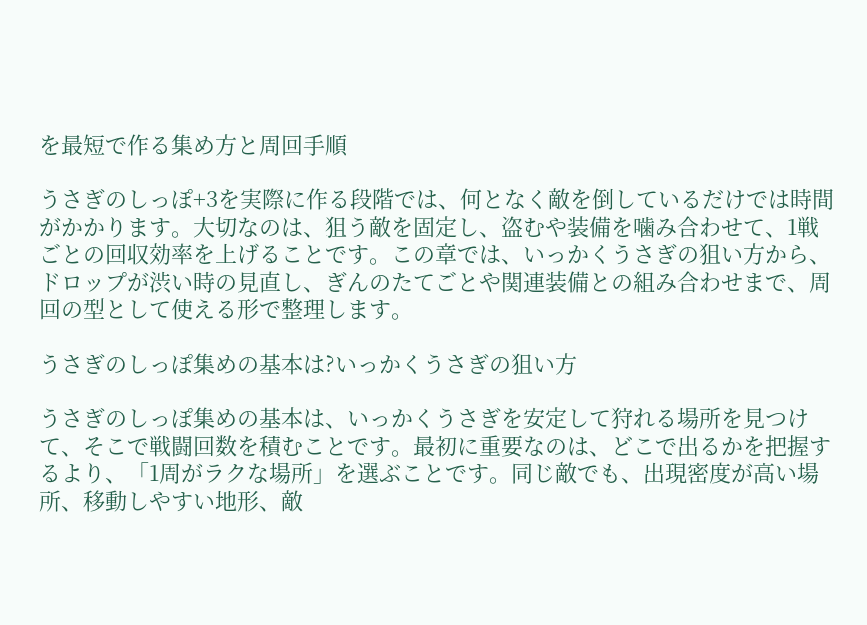を最短で作る集め方と周回手順

うさぎのしっぽ+3を実際に作る段階では、何となく敵を倒しているだけでは時間がかかります。大切なのは、狙う敵を固定し、盗むや装備を噛み合わせて、1戦ごとの回収効率を上げることです。この章では、いっかくうさぎの狙い方から、ドロップが渋い時の見直し、ぎんのたてごとや関連装備との組み合わせまで、周回の型として使える形で整理します。

うさぎのしっぽ集めの基本は?いっかくうさぎの狙い方

うさぎのしっぽ集めの基本は、いっかくうさぎを安定して狩れる場所を見つけて、そこで戦闘回数を積むことです。最初に重要なのは、どこで出るかを把握するより、「1周がラクな場所」を選ぶことです。同じ敵でも、出現密度が高い場所、移動しやすい地形、敵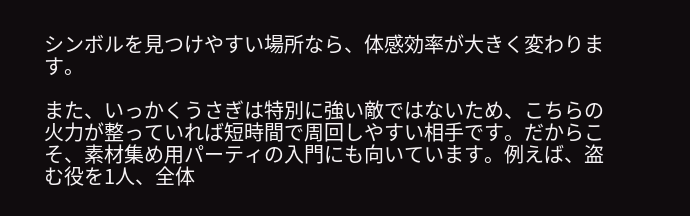シンボルを見つけやすい場所なら、体感効率が大きく変わります。

また、いっかくうさぎは特別に強い敵ではないため、こちらの火力が整っていれば短時間で周回しやすい相手です。だからこそ、素材集め用パーティの入門にも向いています。例えば、盗む役を1人、全体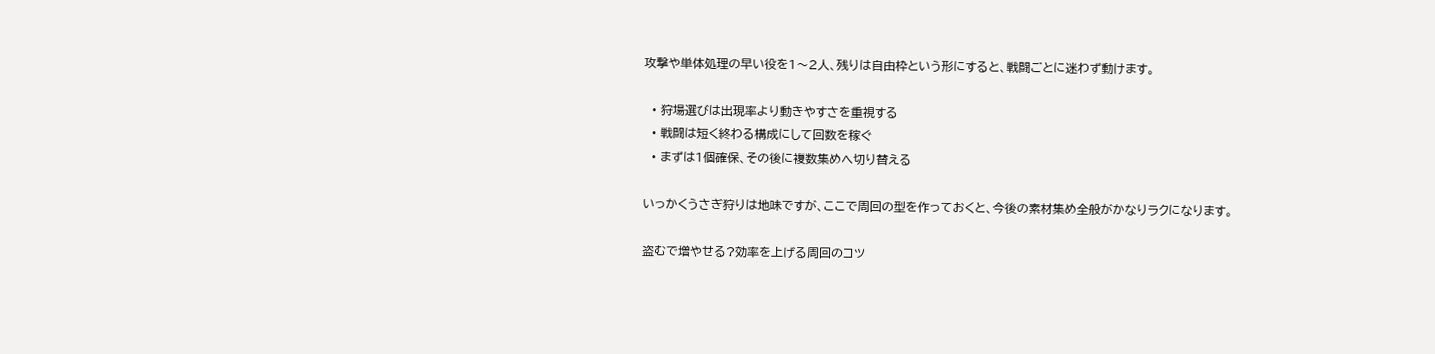攻撃や単体処理の早い役を1〜2人、残りは自由枠という形にすると、戦闘ごとに迷わず動けます。

  • 狩場選びは出現率より動きやすさを重視する
  • 戦闘は短く終わる構成にして回数を稼ぐ
  • まずは1個確保、その後に複数集めへ切り替える

いっかくうさぎ狩りは地味ですが、ここで周回の型を作っておくと、今後の素材集め全般がかなりラクになります。

盗むで増やせる?効率を上げる周回のコツ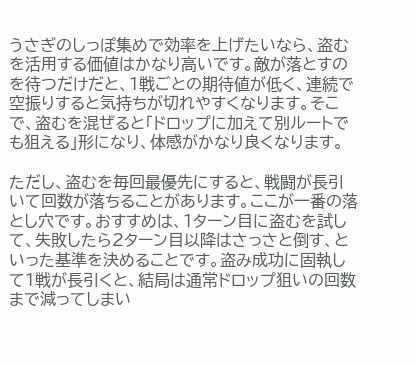うさぎのしっぽ集めで効率を上げたいなら、盗むを活用する価値はかなり高いです。敵が落とすのを待つだけだと、1戦ごとの期待値が低く、連続で空振りすると気持ちが切れやすくなります。そこで、盗むを混ぜると「ドロップに加えて別ルートでも狙える」形になり、体感がかなり良くなります。

ただし、盗むを毎回最優先にすると、戦闘が長引いて回数が落ちることがあります。ここが一番の落とし穴です。おすすめは、1ターン目に盗むを試して、失敗したら2ターン目以降はさっさと倒す、といった基準を決めることです。盗み成功に固執して1戦が長引くと、結局は通常ドロップ狙いの回数まで減ってしまい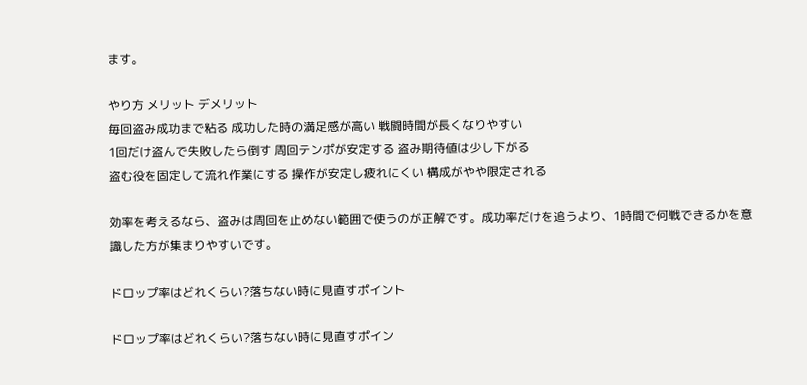ます。

やり方 メリット デメリット
毎回盗み成功まで粘る 成功した時の満足感が高い 戦闘時間が長くなりやすい
1回だけ盗んで失敗したら倒す 周回テンポが安定する 盗み期待値は少し下がる
盗む役を固定して流れ作業にする 操作が安定し疲れにくい 構成がやや限定される

効率を考えるなら、盗みは周回を止めない範囲で使うのが正解です。成功率だけを追うより、1時間で何戦できるかを意識した方が集まりやすいです。

ドロップ率はどれくらい?落ちない時に見直すポイント

ドロップ率はどれくらい?落ちない時に見直すポイン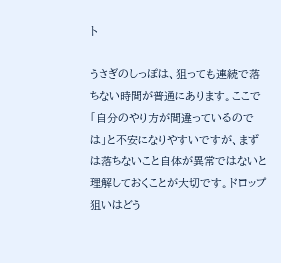ト

うさぎのしっぽは、狙っても連続で落ちない時間が普通にあります。ここで「自分のやり方が間違っているのでは」と不安になりやすいですが、まずは落ちないこと自体が異常ではないと理解しておくことが大切です。ドロップ狙いはどう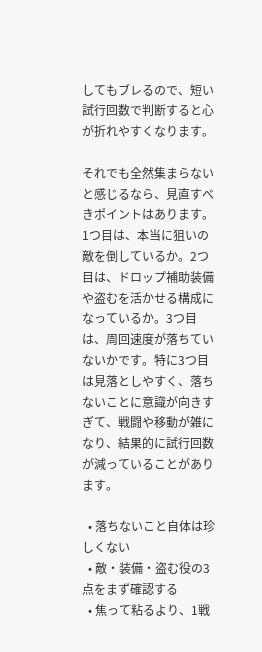してもブレるので、短い試行回数で判断すると心が折れやすくなります。

それでも全然集まらないと感じるなら、見直すべきポイントはあります。1つ目は、本当に狙いの敵を倒しているか。2つ目は、ドロップ補助装備や盗むを活かせる構成になっているか。3つ目は、周回速度が落ちていないかです。特に3つ目は見落としやすく、落ちないことに意識が向きすぎて、戦闘や移動が雑になり、結果的に試行回数が減っていることがあります。

  • 落ちないこと自体は珍しくない
  • 敵・装備・盗む役の3点をまず確認する
  • 焦って粘るより、1戦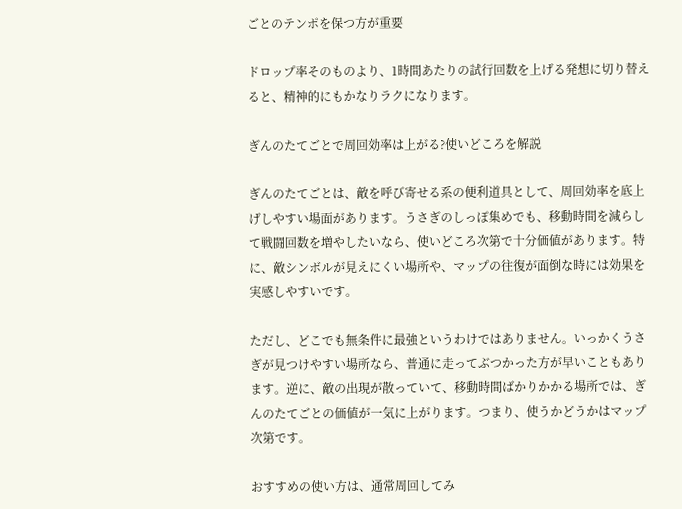ごとのテンポを保つ方が重要

ドロップ率そのものより、1時間あたりの試行回数を上げる発想に切り替えると、精神的にもかなりラクになります。

ぎんのたてごとで周回効率は上がる?使いどころを解説

ぎんのたてごとは、敵を呼び寄せる系の便利道具として、周回効率を底上げしやすい場面があります。うさぎのしっぽ集めでも、移動時間を減らして戦闘回数を増やしたいなら、使いどころ次第で十分価値があります。特に、敵シンボルが見えにくい場所や、マップの往復が面倒な時には効果を実感しやすいです。

ただし、どこでも無条件に最強というわけではありません。いっかくうさぎが見つけやすい場所なら、普通に走ってぶつかった方が早いこともあります。逆に、敵の出現が散っていて、移動時間ばかりかかる場所では、ぎんのたてごとの価値が一気に上がります。つまり、使うかどうかはマップ次第です。

おすすめの使い方は、通常周回してみ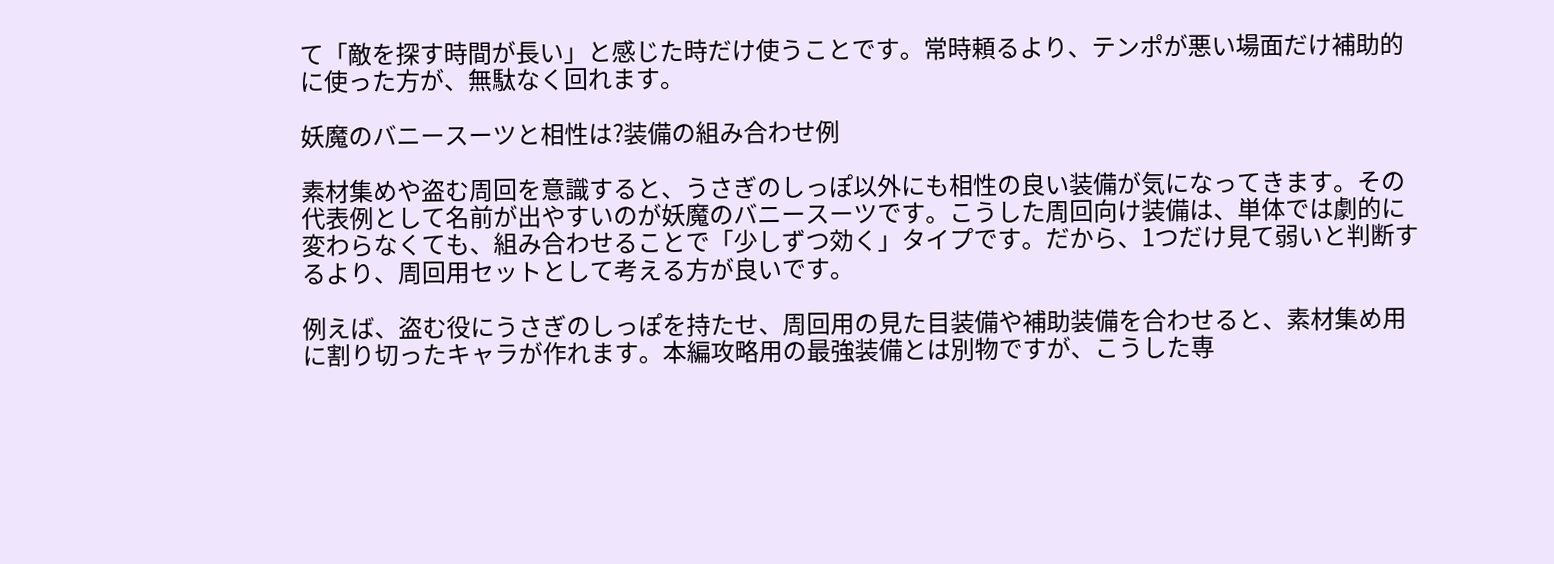て「敵を探す時間が長い」と感じた時だけ使うことです。常時頼るより、テンポが悪い場面だけ補助的に使った方が、無駄なく回れます。

妖魔のバニースーツと相性は?装備の組み合わせ例

素材集めや盗む周回を意識すると、うさぎのしっぽ以外にも相性の良い装備が気になってきます。その代表例として名前が出やすいのが妖魔のバニースーツです。こうした周回向け装備は、単体では劇的に変わらなくても、組み合わせることで「少しずつ効く」タイプです。だから、1つだけ見て弱いと判断するより、周回用セットとして考える方が良いです。

例えば、盗む役にうさぎのしっぽを持たせ、周回用の見た目装備や補助装備を合わせると、素材集め用に割り切ったキャラが作れます。本編攻略用の最強装備とは別物ですが、こうした専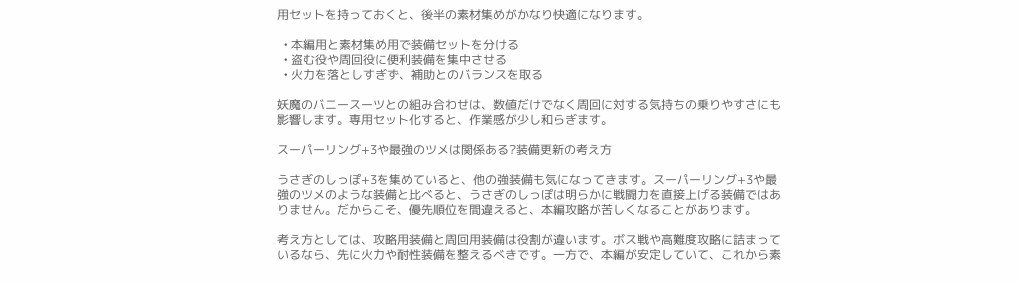用セットを持っておくと、後半の素材集めがかなり快適になります。

  • 本編用と素材集め用で装備セットを分ける
  • 盗む役や周回役に便利装備を集中させる
  • 火力を落としすぎず、補助とのバランスを取る

妖魔のバニースーツとの組み合わせは、数値だけでなく周回に対する気持ちの乗りやすさにも影響します。専用セット化すると、作業感が少し和らぎます。

スーパーリング+3や最強のツメは関係ある?装備更新の考え方

うさぎのしっぽ+3を集めていると、他の強装備も気になってきます。スーパーリング+3や最強のツメのような装備と比べると、うさぎのしっぽは明らかに戦闘力を直接上げる装備ではありません。だからこそ、優先順位を間違えると、本編攻略が苦しくなることがあります。

考え方としては、攻略用装備と周回用装備は役割が違います。ボス戦や高難度攻略に詰まっているなら、先に火力や耐性装備を整えるべきです。一方で、本編が安定していて、これから素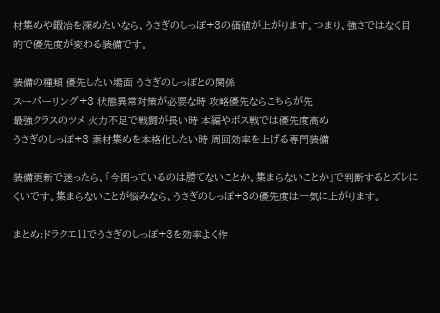材集めや鍛冶を深めたいなら、うさぎのしっぽ+3の価値が上がります。つまり、強さではなく目的で優先度が変わる装備です。

装備の種類 優先したい場面 うさぎのしっぽとの関係
スーパーリング+3 状態異常対策が必要な時 攻略優先ならこちらが先
最強クラスのツメ 火力不足で戦闘が長い時 本編やボス戦では優先度高め
うさぎのしっぽ+3 素材集めを本格化したい時 周回効率を上げる専門装備

装備更新で迷ったら、「今困っているのは勝てないことか、集まらないことか」で判断するとズレにくいです。集まらないことが悩みなら、うさぎのしっぽ+3の優先度は一気に上がります。

まとめ:ドラクエ11でうさぎのしっぽ+3を効率よく作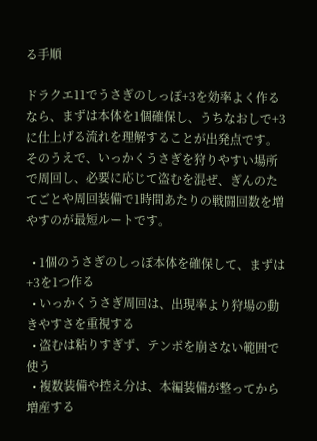る手順

ドラクエ11でうさぎのしっぽ+3を効率よく作るなら、まずは本体を1個確保し、うちなおしで+3に仕上げる流れを理解することが出発点です。そのうえで、いっかくうさぎを狩りやすい場所で周回し、必要に応じて盗むを混ぜ、ぎんのたてごとや周回装備で1時間あたりの戦闘回数を増やすのが最短ルートです。

  • 1個のうさぎのしっぽ本体を確保して、まずは+3を1つ作る
  • いっかくうさぎ周回は、出現率より狩場の動きやすさを重視する
  • 盗むは粘りすぎず、テンポを崩さない範囲で使う
  • 複数装備や控え分は、本編装備が整ってから増産する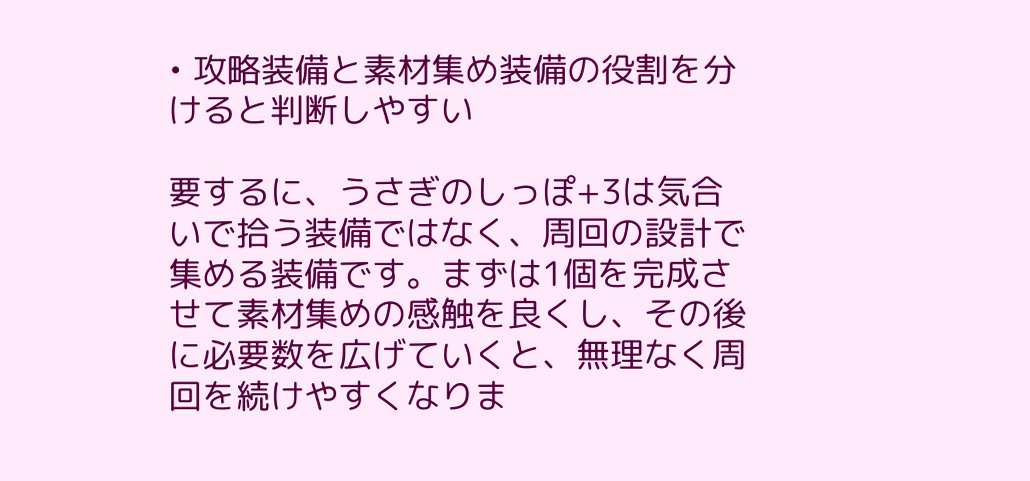• 攻略装備と素材集め装備の役割を分けると判断しやすい

要するに、うさぎのしっぽ+3は気合いで拾う装備ではなく、周回の設計で集める装備です。まずは1個を完成させて素材集めの感触を良くし、その後に必要数を広げていくと、無理なく周回を続けやすくなりま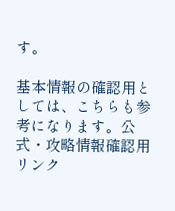す。

基本情報の確認用としては、こちらも参考になります。公式・攻略情報確認用リンク